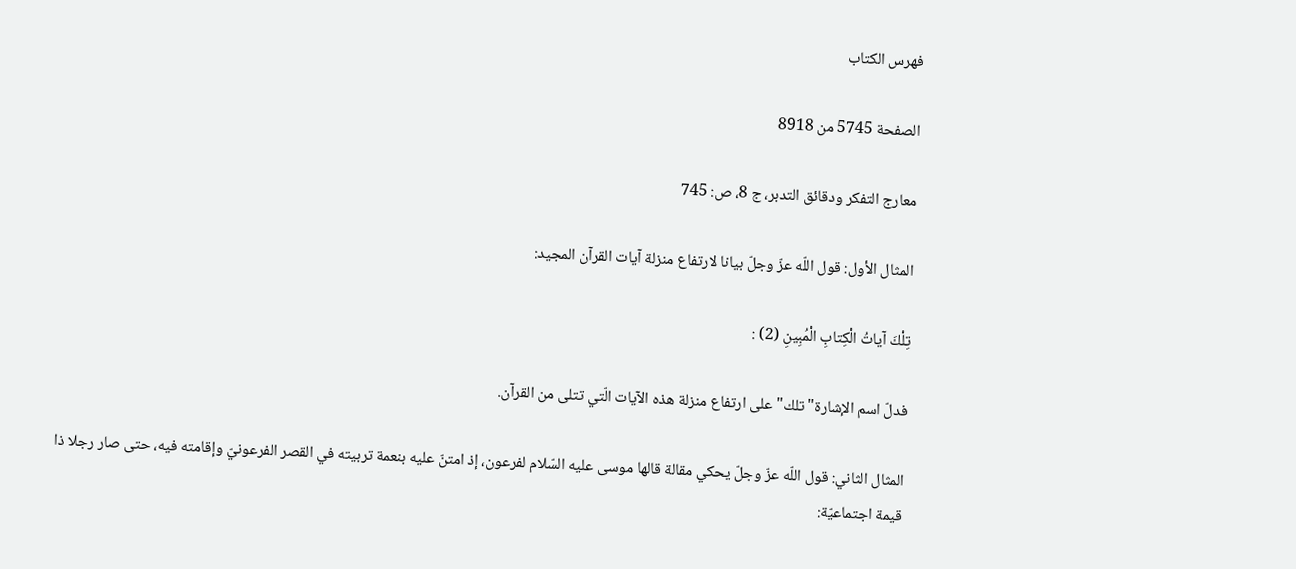فهرس الكتاب

الصفحة 5745 من 8918

معارج التفكر ودقائق التدبر، ج 8، ص: 745

المثال الأول: قول اللّه عزّ وجلّ بيانا لارتفاع منزلة آيات القرآن المجيد:

تِلْكَ آياتُ الْكِتابِ الْمُبِينِ (2) :

فدلّ اسم الإشارة"تلك"على ارتفاع منزلة هذه الآيات الّتي تتلى من القرآن.

المثال الثاني: قول اللّه عزّ وجلّ يحكي مقالة قالها موسى عليه السّلام لفرعون، إذ امتنّ عليه بنعمة تربيته في القصر الفرعونيّ وإقامته فيه، حتى صار رجلا ذا قيمة اجتماعيّة: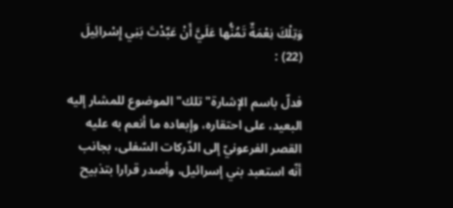وَتِلْكَ نِعْمَةٌ تَمُنُّها عَلَيَّ أَنْ عَبَّدْتَ بَنِي إِسْرائِيلَ (22) :

فدلّ باسم الإشارة"تلك"الموضوع للمشار إليه البعيد، على احتقاره، وإبعاده ما أنعم به عليه القصر الفرعونيّ إلى الدّركات السّفلى، بجانب أنّه استعبد بني إسرائيل، وأصدر قرارا بتذبيح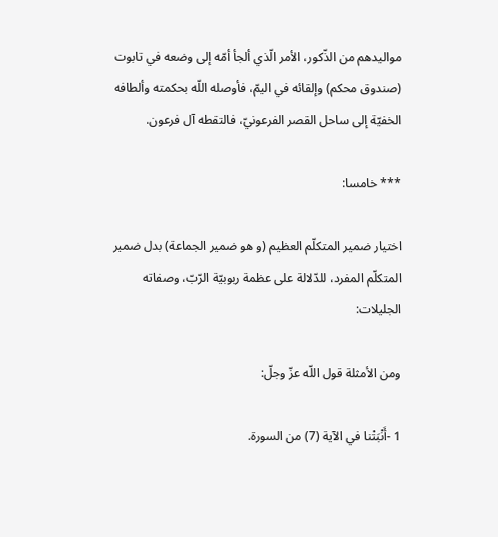مواليدهم من الذّكور، الأمر الّذي ألجأ أمّه إلى وضعه في تابوت (صندوق محكم) وإلقائه في اليمّ، فأوصله اللّه بحكمته وألطافه الخفيّة إلى ساحل القصر الفرعونيّ، فالتقطه آل فرعون.

*** خامسا:

اختيار ضمير المتكلّم العظيم (و هو ضمير الجماعة) بدل ضمير المتكلّم المفرد، للدّلالة على عظمة ربوبيّة الرّبّ، وصفاته الجليلات:

ومن الأمثلة قول اللّه عزّ وجلّ:

1 -أَنْبَتْنا في الآية (7) من السورة.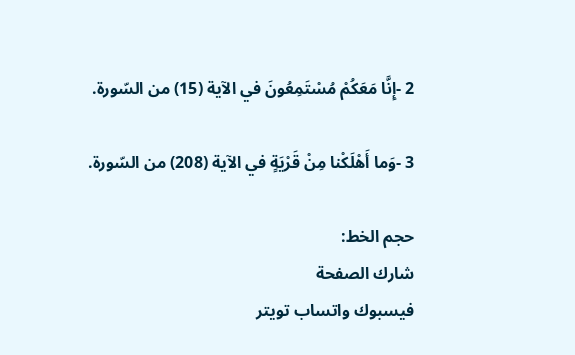2 -إِنَّا مَعَكُمْ مُسْتَمِعُونَ في الآية (15) من السّورة.

3 -وَما أَهْلَكْنا مِنْ قَرْيَةٍ في الآية (208) من السّورة.

حجم الخط:
شارك الصفحة
فيسبوك واتساب تويتر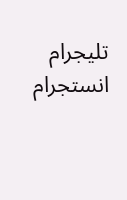تليجرام انستجرام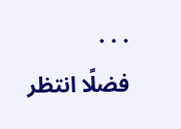. . .
فضلًا انتظر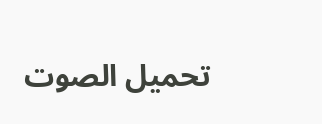تحميل الصوت